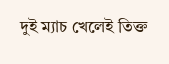দুই ম্যাচ খেলেই তিক্ত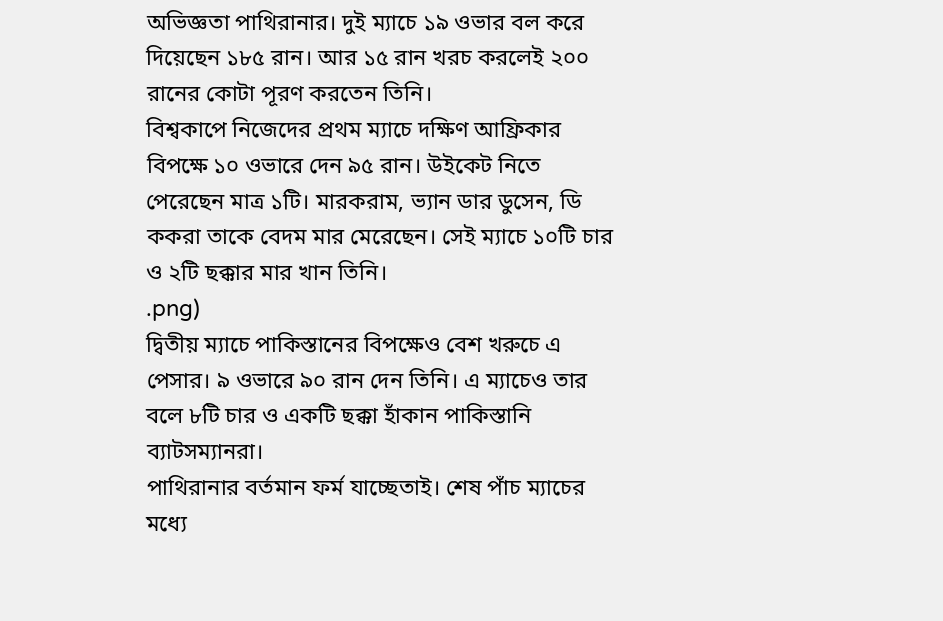অভিজ্ঞতা পাথিরানার। দুই ম্যাচে ১৯ ওভার বল করে দিয়েছেন ১৮৫ রান। আর ১৫ রান খরচ করলেই ২০০ রানের কোটা পূরণ করতেন তিনি।
বিশ্বকাপে নিজেদের প্রথম ম্যাচে দক্ষিণ আফ্রিকার বিপক্ষে ১০ ওভারে দেন ৯৫ রান। উইকেট নিতে পেরেছেন মাত্র ১টি। মারকরাম, ভ্যান ডার ডুসেন, ডি ককরা তাকে বেদম মার মেরেছেন। সেই ম্যাচে ১০টি চার ও ২টি ছক্কার মার খান তিনি।
.png)
দ্বিতীয় ম্যাচে পাকিস্তানের বিপক্ষেও বেশ খরুচে এ পেসার। ৯ ওভারে ৯০ রান দেন তিনি। এ ম্যাচেও তার বলে ৮টি চার ও একটি ছক্কা হাঁকান পাকিস্তানি ব্যাটসম্যানরা।
পাথিরানার বর্তমান ফর্ম যাচ্ছেতাই। শেষ পাঁচ ম্যাচের মধ্যে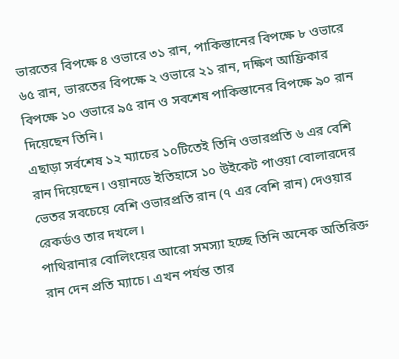ভারতের বিপক্ষে ৪ ওভারে ৩১ রান, পাকিস্তানের বিপক্ষে ৮ ওভারে ৬৫ রান, ভারতের বিপক্ষে ২ ওভারে ২১ রান, দক্ষিণ আফ্রিকার বিপক্ষে ১০ ওভারে ৯৫ রান ও সবশেষ পাকিস্তানের বিপক্ষে ৯০ রান দিয়েছেন তিনি।
এছাড়া সর্বশেষ ১২ ম্যাচের ১০টিতেই তিনি ওভারপ্রতি ৬ এর বেশি রান দিয়েছেন। ওয়ানডে ইতিহাসে ১০ উইকেট পাওয়া বোলারদের ভেতর সবচেয়ে বেশি ওভারপ্রতি রান (৭ এর বেশি রান) দেওয়ার রেকর্ডও তার দখলে।
পাথিরানার বোলিংয়ের আরো সমস্যা হচ্ছে তিনি অনেক অতিরিক্ত রান দেন প্রতি ম্যাচে। এখন পর্যন্ত তার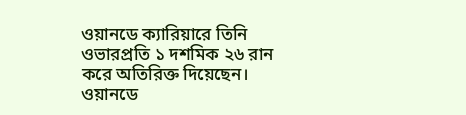ওয়ানডে ক্যারিয়ারে তিনি ওভারপ্রতি ১ দশমিক ২৬ রান করে অতিরিক্ত দিয়েছেন। ওয়ানডে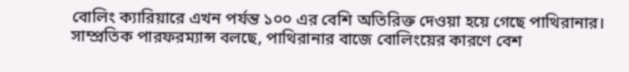বোলিং ক্যারিয়ারে এখন পর্যন্ত ১০০ এর বেশি অতিরিক্ত দেওয়া হয়ে গেছে পাথিরানার।
সাম্প্রতিক পারফরম্যান্স বলছে, পাথিরানার বাজে বোলিংয়ের কারণে বেশ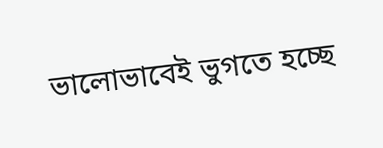ভালোভাবেই ভুগতে হচ্ছে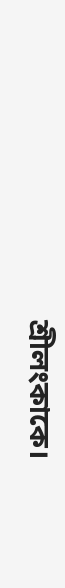শ্রীলংকাকে।